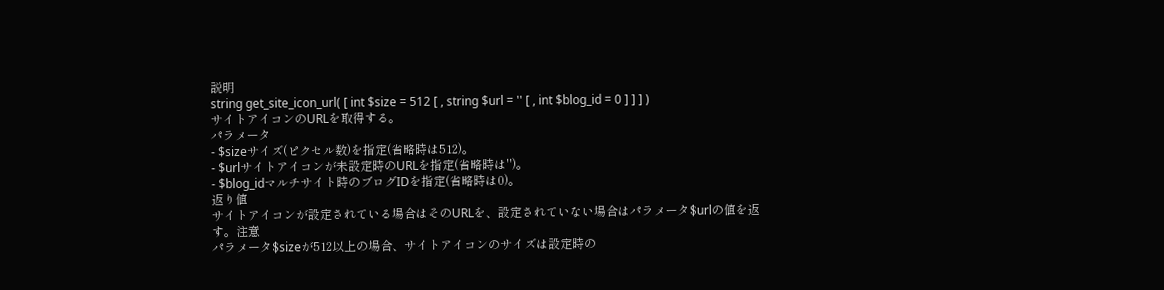説明
string get_site_icon_url( [ int $size = 512 [ , string $url = '' [ , int $blog_id = 0 ] ] ] )
サイトアイコンのURLを取得する。
パラメータ
- $sizeサイズ(ピクセル数)を指定(省略時は512)。
- $urlサイトアイコンが未設定時のURLを指定(省略時は'')。
- $blog_idマルチサイト時のブログIDを指定(省略時は0)。
返り値
サイトアイコンが設定されている場合はそのURLを、設定されていない場合はパラメータ$urlの値を返す。注意
パラメータ$sizeが512以上の場合、サイトアイコンのサイズは設定時の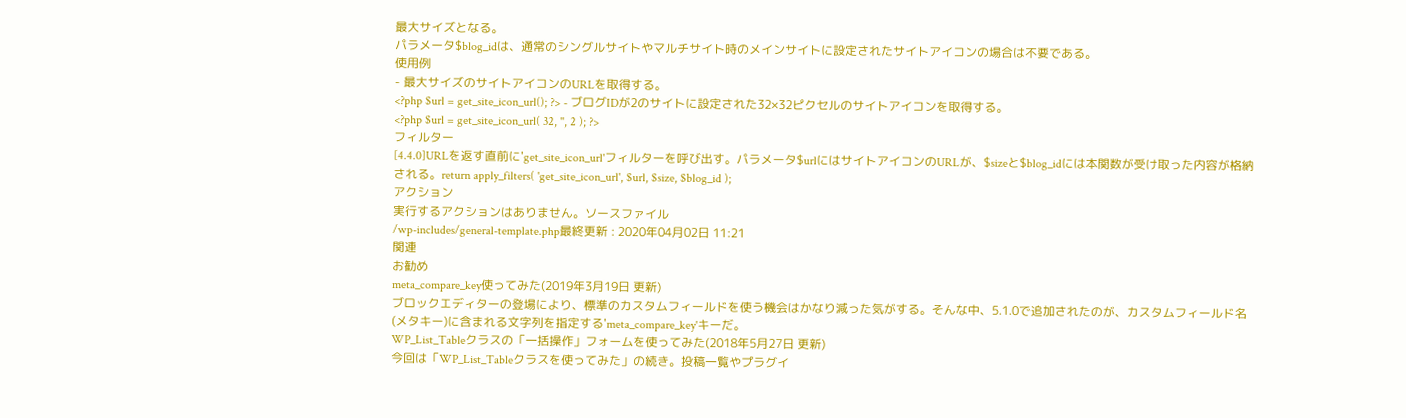最大サイズとなる。
パラメータ$blog_idは、通常のシングルサイトやマルチサイト時のメインサイトに設定されたサイトアイコンの場合は不要である。
使用例
- 最大サイズのサイトアイコンのURLを取得する。
<?php $url = get_site_icon_url(); ?> - ブログIDが2のサイトに設定された32×32ピクセルのサイトアイコンを取得する。
<?php $url = get_site_icon_url( 32, '', 2 ); ?>
フィルター
[4.4.0]URLを返す直前に'get_site_icon_url'フィルターを呼び出す。パラメータ$urlにはサイトアイコンのURLが、$sizeと$blog_idには本関数が受け取った内容が格納される。return apply_filters( 'get_site_icon_url', $url, $size, $blog_id );
アクション
実行するアクションはありません。ソースファイル
/wp-includes/general-template.php最終更新 : 2020年04月02日 11:21
関連
お勧め
meta_compare_key使ってみた(2019年3月19日 更新)
ブロックエディターの登場により、標準のカスタムフィールドを使う機会はかなり減った気がする。そんな中、5.1.0で追加されたのが、カスタムフィールド名(メタキー)に含まれる文字列を指定する'meta_compare_key'キーだ。
WP_List_Tableクラスの「一括操作」フォームを使ってみた(2018年5月27日 更新)
今回は「WP_List_Tableクラスを使ってみた」の続き。投稿一覧やプラグイ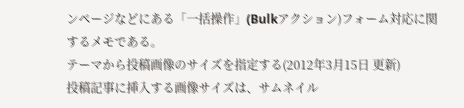ンページなどにある「一括操作」(Bulkアクション)フォーム対応に関するメモである。
テーマから投稿画像のサイズを指定する(2012年3月15日 更新)
投稿記事に挿入する画像サイズは、サムネイル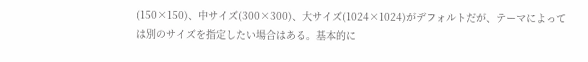(150×150)、中サイズ(300×300)、大サイズ(1024×1024)がデフォルトだが、テーマによっては別のサイズを指定したい場合はある。基本的に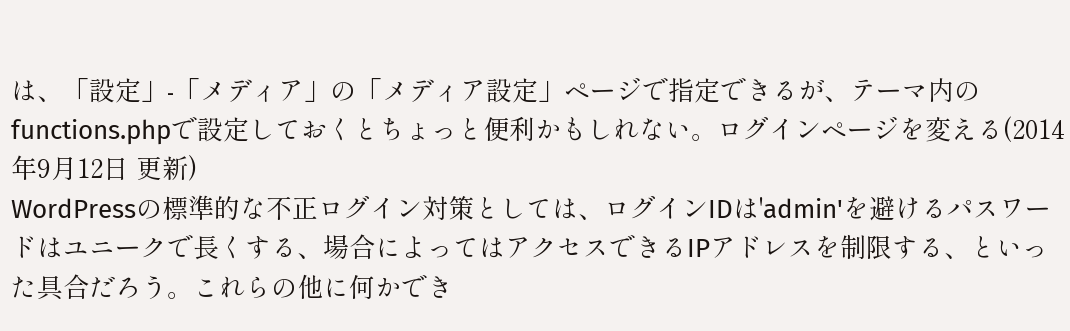は、「設定」-「メディア」の「メディア設定」ページで指定できるが、テーマ内のfunctions.phpで設定しておくとちょっと便利かもしれない。ログインページを変える(2014年9月12日 更新)
WordPressの標準的な不正ログイン対策としては、ログインIDは'admin'を避けるパスワードはユニークで長くする、場合によってはアクセスできるIPアドレスを制限する、といった具合だろう。これらの他に何かでき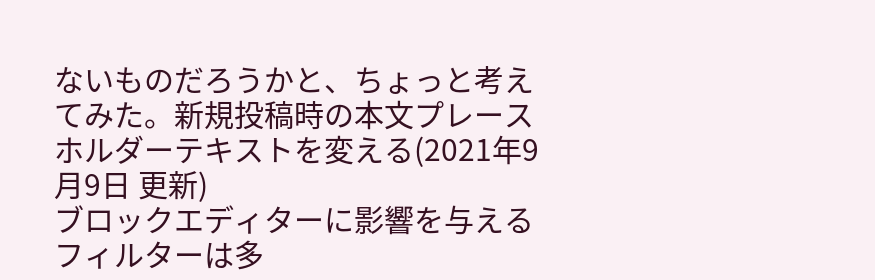ないものだろうかと、ちょっと考えてみた。新規投稿時の本文プレースホルダーテキストを変える(2021年9月9日 更新)
ブロックエディターに影響を与えるフィルターは多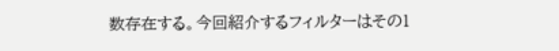数存在する。今回紹介するフィルターはその1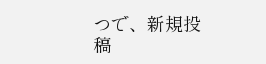つで、新規投稿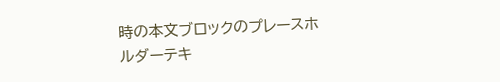時の本文ブロックのプレースホルダーテキ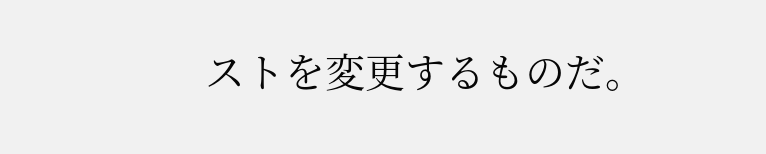ストを変更するものだ。